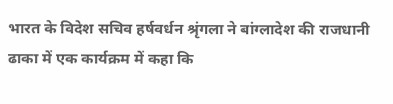भारत के विदेश सचिव हर्षवर्धन श्रृंगला ने बांग्लादेश की राजधानी ढाका में एक कार्यक्रम में कहा कि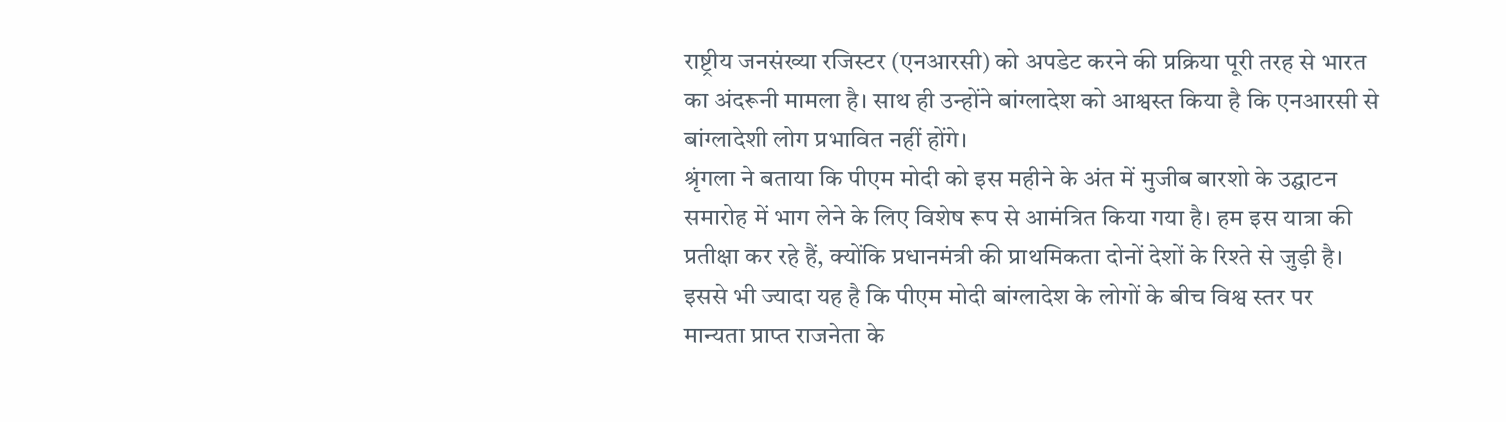राष्ट्रीय जनसंख्या रजिस्टर (एनआरसी) को अपडेट करने की प्रक्रिया पूरी तरह से भारत का अंदरूनी मामला है। साथ ही उन्होंने बांग्लादेश को आश्वस्त किया है कि एनआरसी से बांग्लादेशी लोग प्रभावित नहीं होंगे।
श्रृंगला ने बताया कि पीएम मोदी को इस महीने के अंत में मुजीब बारशो के उद्घाटन समारोह में भाग लेने के लिए विशेष रूप से आमंत्रित किया गया है। हम इस यात्रा की प्रतीक्षा कर रहे हैं, क्योंकि प्रधानमंत्री की प्राथमिकता दोनों देशों के रिश्ते से जुड़ी है। इससे भी ज्यादा यह है कि पीएम मोदी बांग्लादेश के लोगों के बीच विश्व स्तर पर मान्यता प्राप्त राजनेता के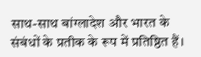साथ-साथ बांग्लादेश और भारत के संबंधों के प्रतीक के रूप में प्रतिष्ठित हैं।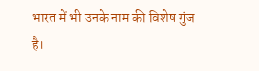भारत में भी उनके नाम की विशेष गुंज है।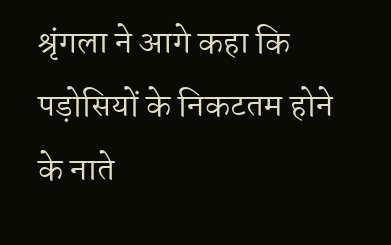श्रृंगला ने आगे कहा कि पड़ोसियों के निकटतम होने के नाते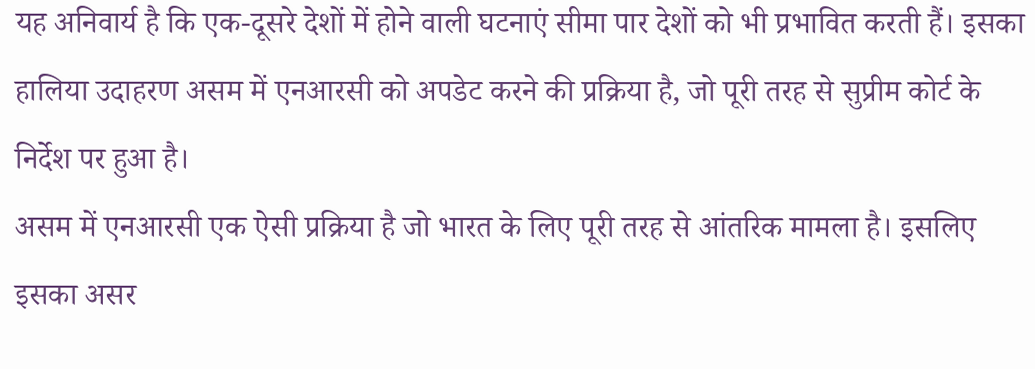यह अनिवार्य है कि एक-दूसरे देशों में होने वाली घटनाएं सीमा पार देशों को भी प्रभावित करती हैं। इसका हालिया उदाहरण असम में एनआरसी को अपडेट करने की प्रक्रिया है, जो पूरी तरह से सुप्रीम कोर्ट के निर्देश पर हुआ है।
असम में एनआरसी एक ऐसी प्रक्रिया है जो भारत के लिए पूरी तरह से आंतरिक मामला है। इसलिए इसका असर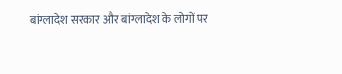बांग्लादेश सरकार और बांग्लादेश के लोगों पर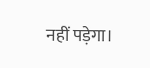नहीं पड़ेगा।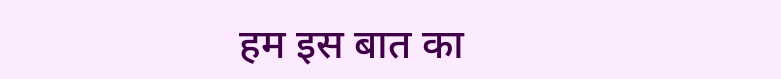हम इस बात का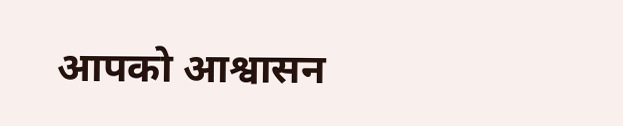आपको आश्वासन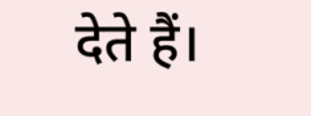देते हैं।